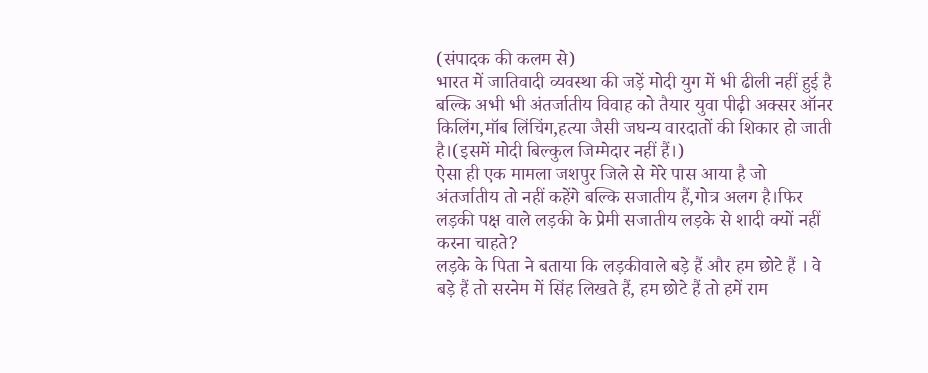(संपादक की कलम से)
भारत में जातिवादी व्यवस्था की जड़ें मोदी युग में भी ढीली नहीं हुई है बल्कि अभी भी अंतर्जातीय विवाह को तैयार युवा पीढ़ी अक्सर ऑनर किलिंग,मॉब लिंचिंग,हत्या जैसी जघन्य वारदातों की शिकार हो जाती है।(इसमें मोदी बिल्कुल जिम्मेदार नहीं हैं।)
ऐसा ही एक मामला जशपुर जिले से मेरे पास आया है जो अंतर्जातीय तो नहीं कहेंगे बल्कि सजातीय हैं,गोत्र अलग है।फिर लड़की पक्ष वाले लड़की के प्रेमी सजातीय लड़के से शादी क्यों नहीं करना चाहते?
लड़के के पिता ने बताया कि लड़कीवाले बड़े हैं और हम छोटे हैं । वे बड़े हैं तो सरनेम में सिंह लिखते हैं, हम छोटे हैं तो हमें राम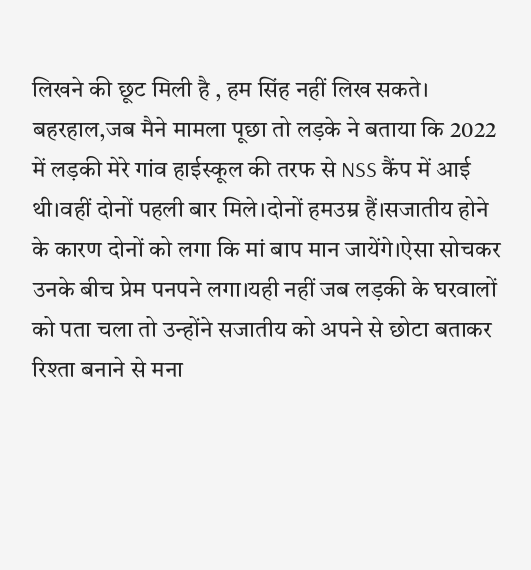लिखने की छूट मिली है , हम सिंह नहीं लिख सकते।
बहरहाल,जब मैने मामला पूछा तो लड़के ने बताया कि 2022 में लड़की मेरे गांव हाईस्कूल की तरफ से NSS कैंप में आई थी।वहीं दोनों पहली बार मिले।दोनों हमउम्र हैं।सजातीय होने के कारण दोनों को लगा कि मां बाप मान जायेंगे।ऐसा सोचकर उनके बीच प्रेम पनपने लगा।यही नहीं जब लड़की के घरवालों को पता चला तो उन्होंने सजातीय को अपने से छोटा बताकर रिश्ता बनाने से मना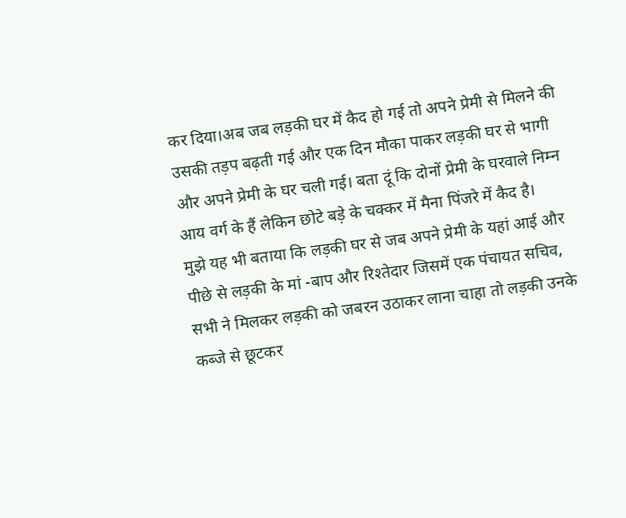कर दिया।अब जब लड़की घर में कैद हो गई तो अपने प्रेमी से मिलने की उसकी तड़प बढ़ती गई और एक दिन मौका पाकर लड़की घर से भागी और अपने प्रेमी के घर चली गई। बता दूं कि दोनों प्रेमी के घरवाले निम्न आय वर्ग के हैं लेकिन छोटे बड़े के चक्कर में मैना पिंजरे में कैद है।
मुझे यह भी बताया कि लड़की घर से जब अपने प्रेमी के यहां आई और पीछे से लड़की के मां -बाप और रिश्तेदार जिसमें एक पंचायत सचिव, सभी ने मिलकर लड़की को जबरन उठाकर लाना चाहा तो लड़की उनके कब्जे से छूटकर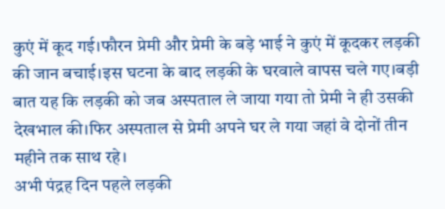कुएं में कूद गई।फौरन प्रेमी और प्रेमी के बड़े भाई ने कुएं में कूदकर लड़की की जान बचाई।इस घटना के बाद लड़की के घरवाले वापस चले गए।बड़ी बात यह कि लड़की को जब अस्पताल ले जाया गया तो प्रेमी ने ही उसकी देखभाल की।फिर अस्पताल से प्रेमी अपने घर ले गया जहां वे दोनों तीन महीने तक साथ रहे।
अभी पंद्रह दिन पहले लड़की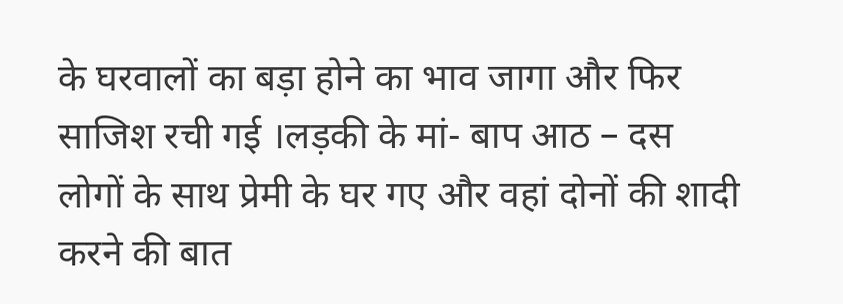के घरवालों का बड़ा होने का भाव जागा और फिर साजिश रची गई ।लड़की के मां- बाप आठ – दस लोगों के साथ प्रेमी के घर गए और वहां दोनों की शादी करने की बात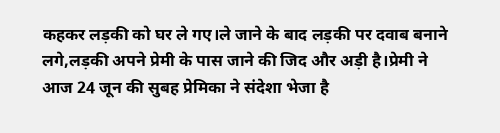कहकर लड़की को घर ले गए।ले जाने के बाद लड़की पर दवाब बनाने लगे,लड़की अपने प्रेमी के पास जाने की जिद और अड़ी है।प्रेमी ने आज 24 जून की सुबह प्रेमिका ने संदेशा भेजा है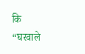कि “घरवाले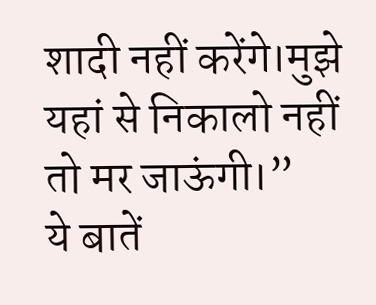शादी नहीं करेंगे।मुझे यहां से निकालो नहीं तो मर जाऊंगी।”
ये बातें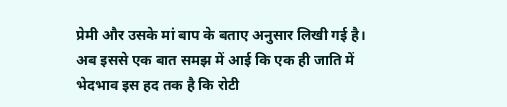प्रेमी और उसके मां बाप के बताए अनुसार लिखी गई है। अब इससे एक बात समझ में आई कि एक ही जाति में भेदभाव इस हद तक है कि रोटी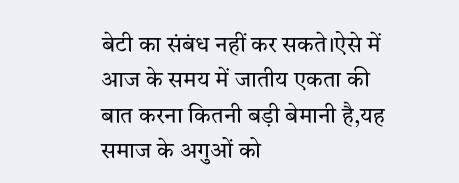बेटी का संबंध नहीं कर सकते।ऐसे में आज के समय में जातीय एकता की बात करना कितनी बड़ी बेमानी है,यह समाज के अगुओं को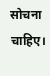सोचना चाहिए।